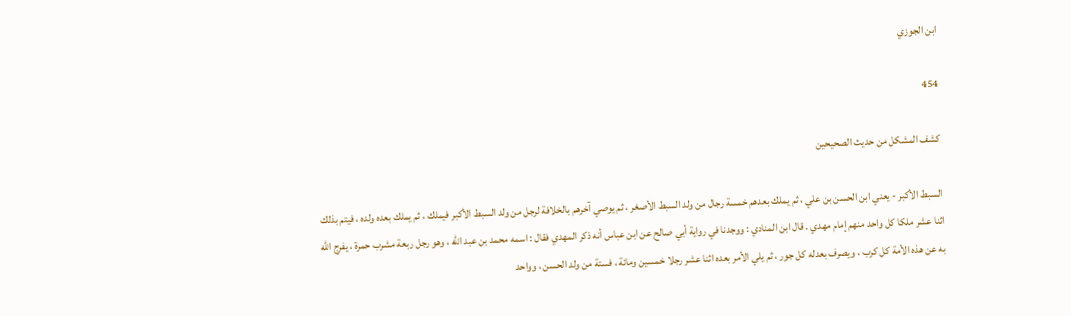ابن الجوزي

454

كشف المشكل من حديث الصحيحين

السبط الأكبر - يعني ابن الحسن بن علي ، ثم يملك بعدهم خمسة رجال من ولد السبط الأصغر ، ثم يوصي آخرهم بالخلافة لرجل من ولد السبط الأكبر فيملك ، ثم يملك بعده ولده ، فيتم بذلك اثنا عشر ملكا كل واحد منهم إمام مهدي . قال ابن المنادي : ووجدنا في رواية أبي صالح عن ابن عباس أنه ذكر المهدي فقال : اسمه محمد بن عبد الله ، وهو رجل ربعة مشرب حمرة ، يفرج الله به عن هذه الأمة كل كرب ، ويصرف بعدله كل جور ، ثم يلي الأمر بعده اثنا عشر رجلا خمسين ومائة ، فستة من ولد الحسن ، وواحد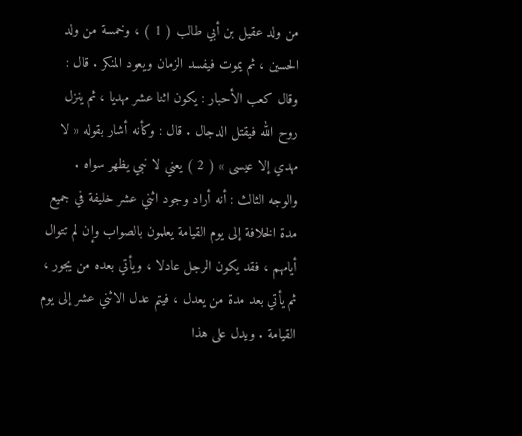من ولد عقيل بن أبي طالب ( 1 ) ، وخمسة من ولد الحسين ، ثم يموت فيفسد الزمان ويعود المنكر . قال : وقال كعب الأحبار : يكون اثنا عشر مهديا ، ثم ينزل روح الله فيقتل الدجال . قال : وكأنه أشار بقوله « لا مهدي إلا عيسى » ( 2 ) يعني لا نبي يظهر سواه . والوجه الثالث : أنه أراد وجود اثني عشر خليفة في جميع مدة الخلافة إلى يوم القيامة يعلمون بالصواب وإن لم تتوال أيامهم ، فقد يكون الرجل عادلا ، ويأتي بعده من يجور ، ثم يأتي بعد مدة من يعدل ، فيتم عدل الاثني عشر إلى يوم القيامة . ويدل على هذا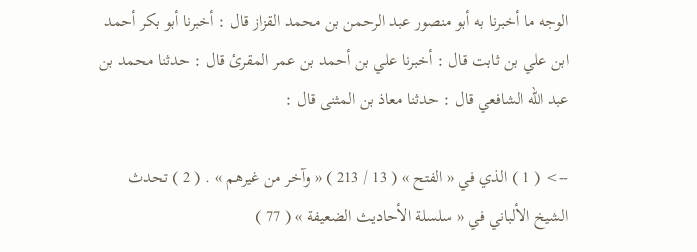الوجه ما أخبرنا به أبو منصور عبد الرحمن بن محمد القزاز قال : أخبرنا أبو بكر أحمد ابن علي بن ثابت قال : أخبرنا علي بن أحمد بن عمر المقرئ قال : حدثنا محمد بن عبد الله الشافعي قال : حدثنا معاذ بن المثنى قال :

--> ( 1 ) الذي في « الفتح » ( 13 / 213 ) « وآخر من غيرهم » . ( 2 ) تحدث الشيخ الألباني في « سلسلة الأحاديث الضعيفة » ( 77 )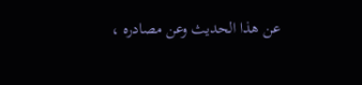عن هذا الحديث وعن مصادره ،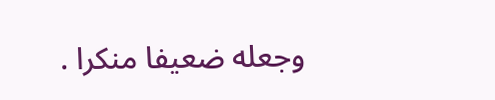وجعله ضعيفا منكرا .